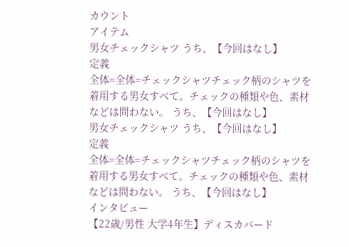カウント
アイテム
男女チェックシャツ うち、【今回はなし】
定義
全体=全体=チェックシャツチェック柄のシャツを着用する男女すべて。チェックの種類や色、素材などは問わない。 うち、【今回はなし】
男女チェックシャツ うち、【今回はなし】
定義
全体=全体=チェックシャツチェック柄のシャツを着用する男女すべて。チェックの種類や色、素材などは問わない。 うち、【今回はなし】
インタビュー
【22歳/男性 大学4年生】ディスカバード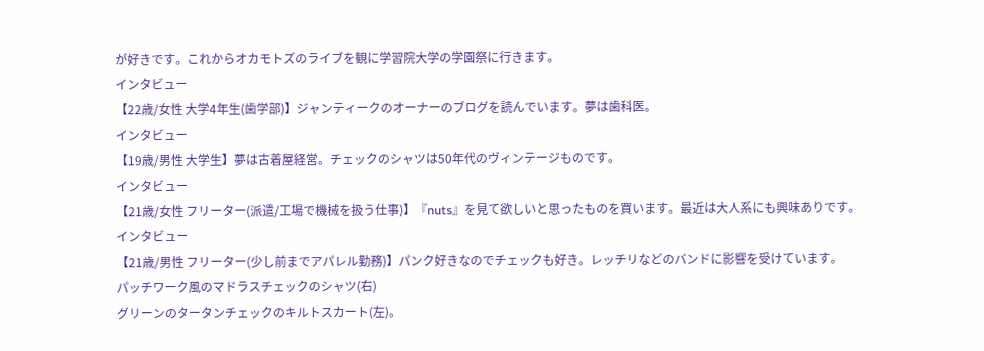が好きです。これからオカモトズのライブを観に学習院大学の学園祭に行きます。
インタビュー
【22歳/女性 大学4年生(歯学部)】ジャンティークのオーナーのブログを読んでいます。夢は歯科医。
インタビュー
【19歳/男性 大学生】夢は古着屋経営。チェックのシャツは50年代のヴィンテージものです。
インタビュー
【21歳/女性 フリーター(派遣/工場で機械を扱う仕事)】『nuts』を見て欲しいと思ったものを買います。最近は大人系にも興味ありです。
インタビュー
【21歳/男性 フリーター(少し前までアパレル勤務)】パンク好きなのでチェックも好き。レッチリなどのバンドに影響を受けています。
パッチワーク風のマドラスチェックのシャツ(右)
グリーンのタータンチェックのキルトスカート(左)。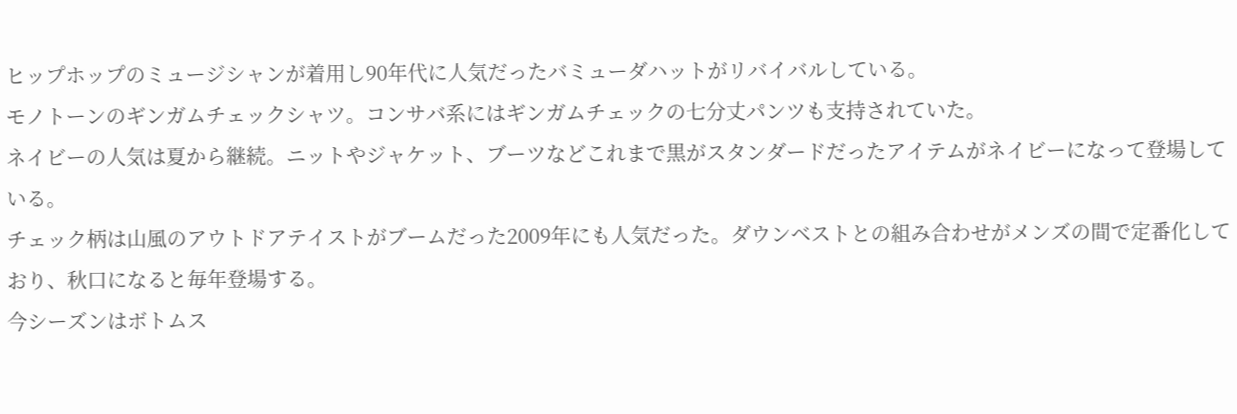ヒップホップのミュージシャンが着用し90年代に人気だったバミューダハットがリバイバルしている。
モノトーンのギンガムチェックシャツ。コンサバ系にはギンガムチェックの七分丈パンツも支持されていた。
ネイビーの人気は夏から継続。ニットやジャケット、ブーツなどこれまで黒がスタンダードだったアイテムがネイビーになって登場している。
チェック柄は山風のアウトドアテイストがブームだった2009年にも人気だった。ダウンベストとの組み合わせがメンズの間で定番化しており、秋口になると毎年登場する。
今シーズンはボトムス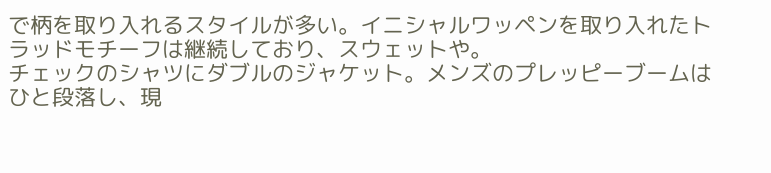で柄を取り入れるスタイルが多い。イニシャルワッペンを取り入れたトラッドモチーフは継続しており、スウェットや。
チェックのシャツにダブルのジャケット。メンズのプレッピーブームはひと段落し、現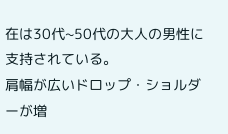在は30代~50代の大人の男性に支持されている。
肩幅が広いドロップ・ショルダーが増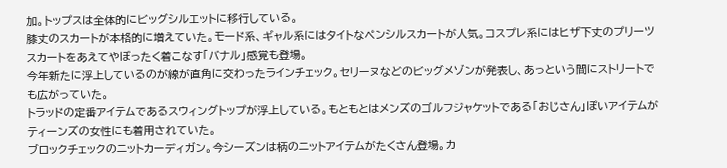加。トップスは全体的にビッグシルエットに移行している。
膝丈のスカートが本格的に増えていた。モード系、ギャル系にはタイトなペンシルスカートが人気。コスプレ系にはヒザ下丈のプリーツスカートをあえてやぼったく着こなす「バナル」感覚も登場。
今年新たに浮上しているのが線が直角に交わったラインチェック。セリーヌなどのビッグメゾンが発表し、あっという間にストリートでも広がっていた。
トラッドの定番アイテムであるスウィングトップが浮上している。もともとはメンズのゴルフジャケットである「おじさん」ぽいアイテムがティーンズの女性にも着用されていた。
ブロックチェックのニットカーディガン。今シーズンは柄のニットアイテムがたくさん登場。カ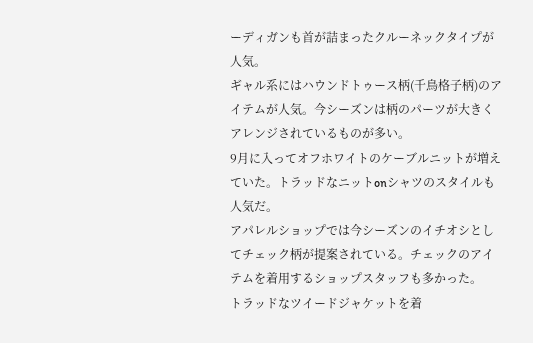ーディガンも首が詰まったクルーネックタイプが人気。
ギャル系にはハウンドトゥース柄(千鳥格子柄)のアイテムが人気。今シーズンは柄のパーツが大きくアレンジされているものが多い。
9月に入ってオフホワイトのケーブルニットが増えていた。トラッドなニットonシャツのスタイルも人気だ。
アパレルショップでは今シーズンのイチオシとしてチェック柄が提案されている。チェックのアイテムを着用するショップスタッフも多かった。
トラッドなツイードジャケットを着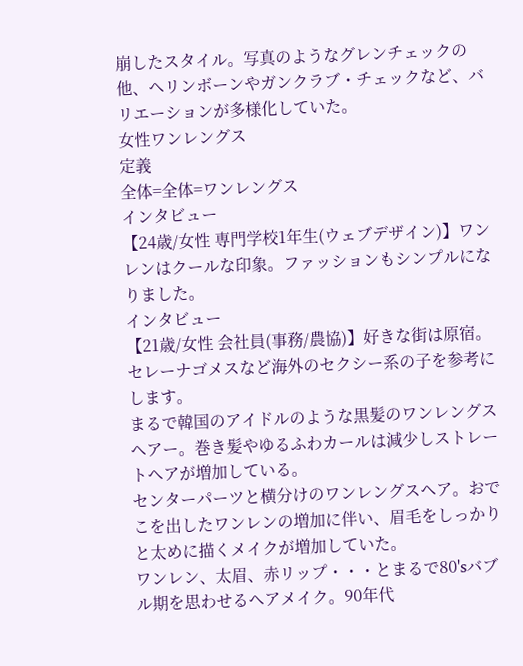崩したスタイル。写真のようなグレンチェックの他、ヘリンボーンやガンクラブ・チェックなど、バリエーションが多様化していた。
女性ワンレングス
定義
全体=全体=ワンレングス
インタビュー
【24歳/女性 専門学校1年生(ウェブデザイン)】ワンレンはクールな印象。ファッションもシンプルになりました。
インタビュー
【21歳/女性 会社員(事務/農協)】好きな街は原宿。セレーナゴメスなど海外のセクシー系の子を参考にします。
まるで韓国のアイドルのような黒髪のワンレングスヘアー。巻き髪やゆるふわカールは減少しストレートヘアが増加している。
センターパーツと横分けのワンレングスヘア。おでこを出したワンレンの増加に伴い、眉毛をしっかりと太めに描くメイクが増加していた。
ワンレン、太眉、赤リップ・・・とまるで80'sバブル期を思わせるヘアメイク。90年代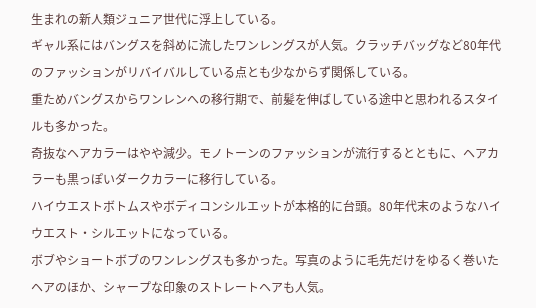生まれの新人類ジュニア世代に浮上している。
ギャル系にはバングスを斜めに流したワンレングスが人気。クラッチバッグなど80年代のファッションがリバイバルしている点とも少なからず関係している。
重ためバングスからワンレンへの移行期で、前髪を伸ばしている途中と思われるスタイルも多かった。
奇抜なヘアカラーはやや減少。モノトーンのファッションが流行するとともに、ヘアカラーも黒っぽいダークカラーに移行している。
ハイウエストボトムスやボディコンシルエットが本格的に台頭。80年代末のようなハイウエスト・シルエットになっている。
ボブやショートボブのワンレングスも多かった。写真のように毛先だけをゆるく巻いたヘアのほか、シャープな印象のストレートヘアも人気。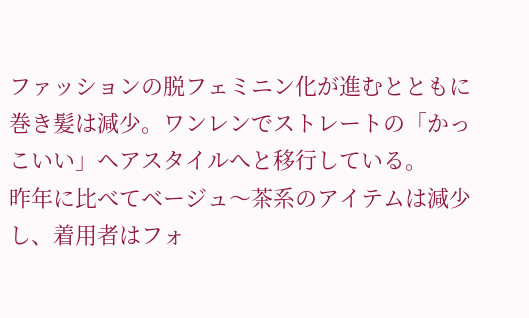ファッションの脱フェミニン化が進むとともに巻き髪は減少。ワンレンでストレートの「かっこいい」ヘアスタイルへと移行している。
昨年に比べてベージュ〜茶系のアイテムは減少し、着用者はフォ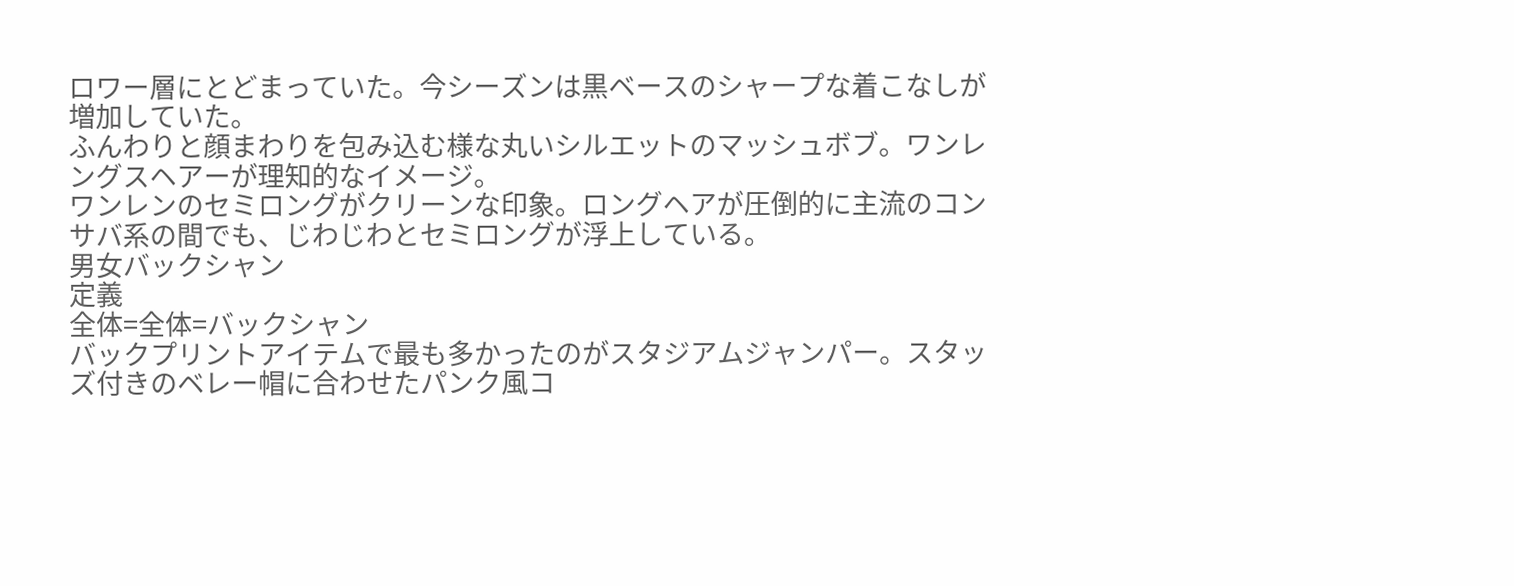ロワー層にとどまっていた。今シーズンは黒ベースのシャープな着こなしが増加していた。
ふんわりと顔まわりを包み込む様な丸いシルエットのマッシュボブ。ワンレングスヘアーが理知的なイメージ。
ワンレンのセミロングがクリーンな印象。ロングヘアが圧倒的に主流のコンサバ系の間でも、じわじわとセミロングが浮上している。
男女バックシャン
定義
全体=全体=バックシャン
バックプリントアイテムで最も多かったのがスタジアムジャンパー。スタッズ付きのベレー帽に合わせたパンク風コ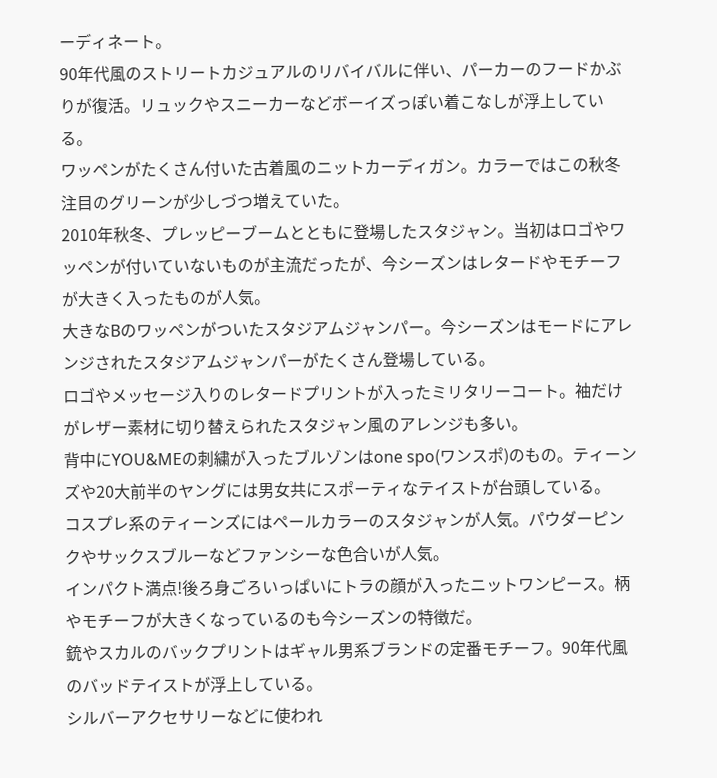ーディネート。
90年代風のストリートカジュアルのリバイバルに伴い、パーカーのフードかぶりが復活。リュックやスニーカーなどボーイズっぽい着こなしが浮上している。
ワッペンがたくさん付いた古着風のニットカーディガン。カラーではこの秋冬注目のグリーンが少しづつ増えていた。
2010年秋冬、プレッピーブームとともに登場したスタジャン。当初はロゴやワッペンが付いていないものが主流だったが、今シーズンはレタードやモチーフが大きく入ったものが人気。
大きなBのワッペンがついたスタジアムジャンパー。今シーズンはモードにアレンジされたスタジアムジャンパーがたくさん登場している。
ロゴやメッセージ入りのレタードプリントが入ったミリタリーコート。袖だけがレザー素材に切り替えられたスタジャン風のアレンジも多い。
背中にYOU&MEの刺繍が入ったブルゾンはone spo(ワンスポ)のもの。ティーンズや20大前半のヤングには男女共にスポーティなテイストが台頭している。
コスプレ系のティーンズにはペールカラーのスタジャンが人気。パウダーピンクやサックスブルーなどファンシーな色合いが人気。
インパクト満点!後ろ身ごろいっぱいにトラの顔が入ったニットワンピース。柄やモチーフが大きくなっているのも今シーズンの特徴だ。
銃やスカルのバックプリントはギャル男系ブランドの定番モチーフ。90年代風のバッドテイストが浮上している。
シルバーアクセサリーなどに使われ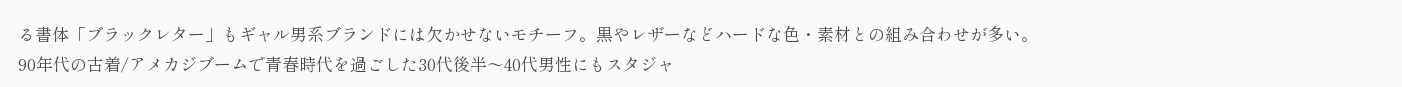る書体「ブラックレター」もギャル男系ブランドには欠かせないモチーフ。黒やレザーなどハードな色・素材との組み合わせが多い。
90年代の古着/アメカジブームで青春時代を過ごした30代後半〜40代男性にもスタジャ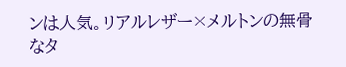ンは人気。リアルレザー×メルトンの無骨なタ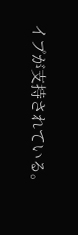イプが支持されている。